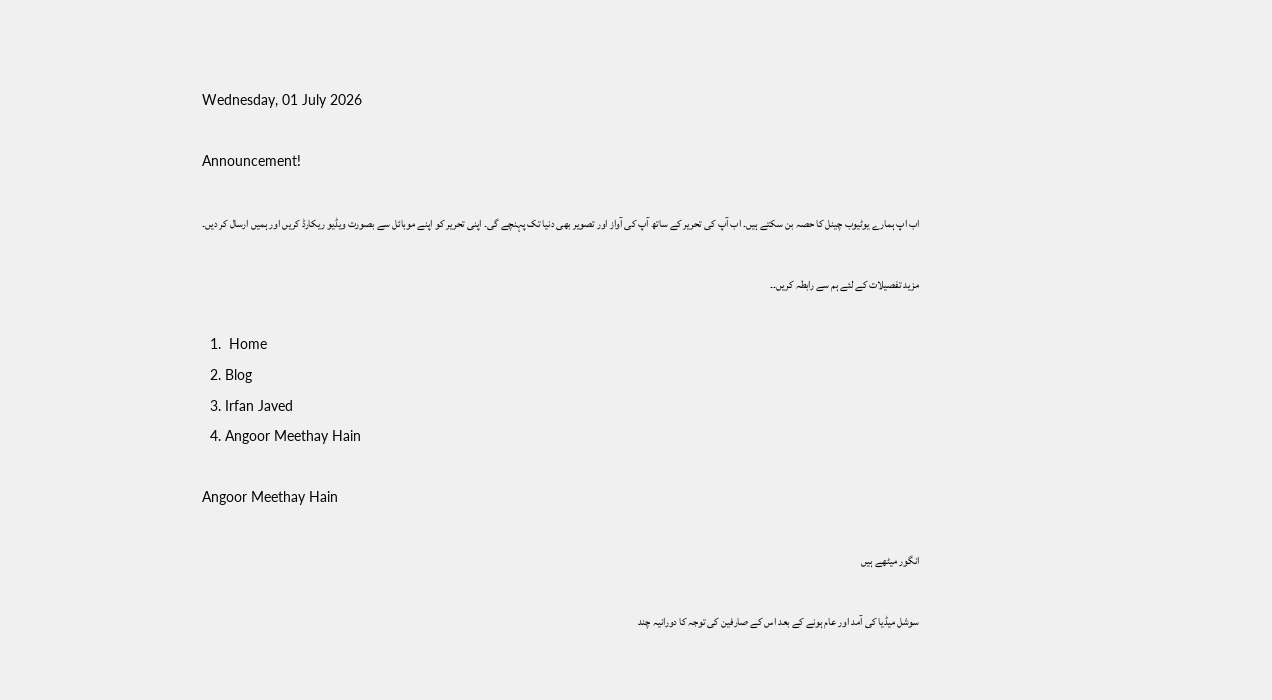Wednesday, 01 July 2026

Announcement!

اب اپ ہمارے یوٹیوب چینل کا حصہ بن سکتے ہیں۔ اب آپ کی تحریر کے ساتھ آپ کی آواز اور تصویر بھی دنیا تک پہنچے گی۔ اپنی تحریر کو اپنے موبائل سے بصورت ویڈیو ریکارڈ کریں اور ہمیں ارسال کر دیں۔

مزید تفصیلات کے لئے ہم سے رابطہ کریں۔۔

  1.  Home
  2. Blog
  3. Irfan Javed
  4. Angoor Meethay Hain

Angoor Meethay Hain

انگور میٹھے ہیں

سوشل میڈیا کی آمد اور عام ہونے کے بعد اس کے صارفین کی توجہ کا دورانیہ چند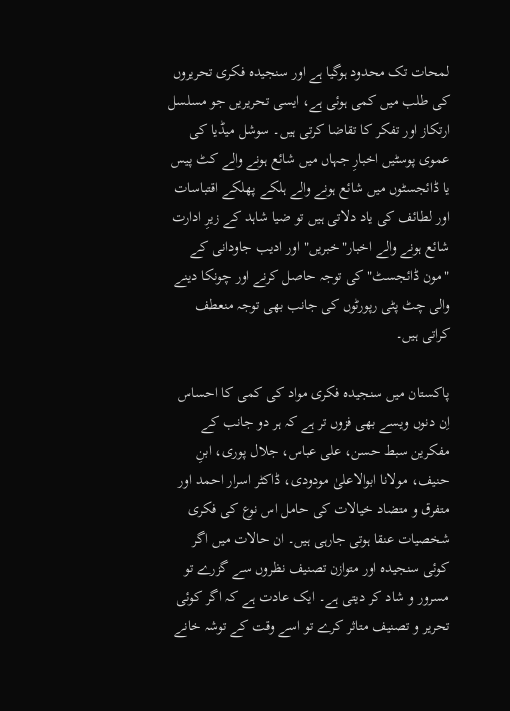لمحات تک محدود ہوگیا ہے اور سنجیدہ فکری تحریروں کی طلب میں کمی ہوئی ہے، ایسی تحریریں جو مسلسل ارتکاز اور تفکر کا تقاضا کرتی ہیں۔ سوشل میڈیا کی عموی پوسٹیں اخبارِ جہاں میں شائع ہونے والے کٹ پیس یا ڈائجسٹوں میں شائع ہونے والے ہلکے پھلکے اقتباسات اور لطائف کی یاد دلاتی ہیں تو ضیا شاہد کے زیرِ ادارت شائع ہونے والے اخبار"خبریں" اور ادیب جاودانی کے "مون ڈائجسٹ" کی توجہ حاصل کرنے اور چونکا دینے والی چٹ پٹی رپورٹوں کی جانب بھی توجہ منعطف کراتی ہیں۔

پاکستان میں سنجیدہ فکری مواد کی کمی کا احساس اِن دنوں ویسے بھی فزوں تر ہے کہ ہر دو جانب کے مفکرین سبط حسن، علی عباس، جلال پوری، ابنِ حنیف، مولانا ابوالاعلیٰ مودودی، ڈاکٹر اسرار احمد اور متفرق و متضاد خیالات کی حامل اس نوع کی فکری شخصیات عنقا ہوتی جارہی ہیں۔ ان حالات میں اگر کوئی سنجیدہ اور متوازن تصنیف نظروں سے گزرے تو مسرور و شاد کر دیتی ہے۔ ایک عادت ہے کہ اگر کوئی تحریر و تصنیف متاثر کرے تو اسے وقت کے توشہ خانے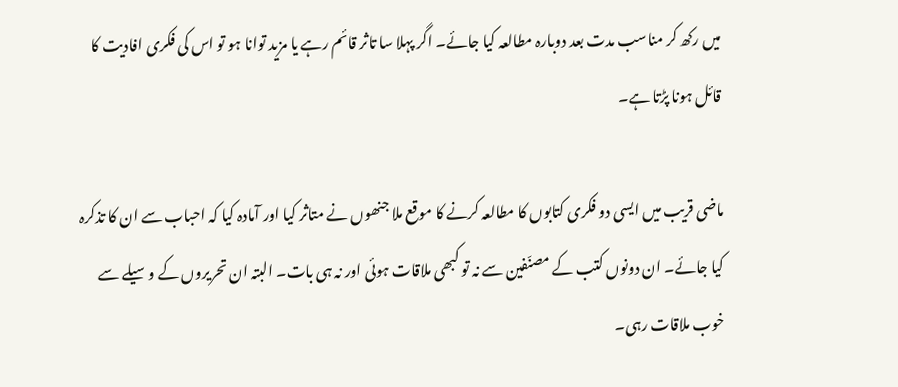میں رکھ کر مناسب مدت بعد دوبارہ مطالعہ کیا جائے۔ اگر پہلا سا تاثر قائم رہے یا مزید توانا ہو تو اس کی فکری افادیت کا قائل ہونا پڑتا ہے۔

ماضی قریب میں ایسی دو فکری کتابوں کا مطالعہ کرنے کا موقع ملا جنھوں نے متاثر کیا اور آمادہ کیا کہ احباب سے ان کا تذکرہ کیا جائے۔ ان دونوں کتب کے مصنّفین سے نہ تو کبھی ملاقات ہوئی اور نہ ہی بات۔ البتہ ان تحریروں کے وسیلے سے خوب ملاقات رہی۔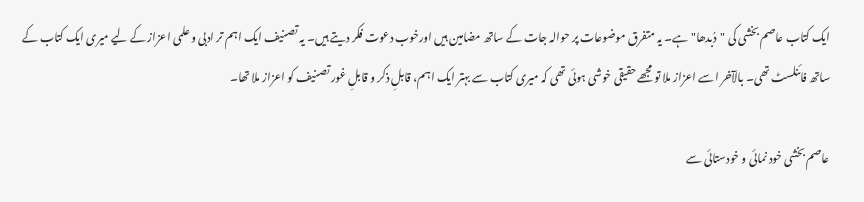ایک کتاب عاصم بخشی کی "دُبدھا" ہے۔ یہ متفرق موضوعات پر حوالہ جات کے ساتھ مضامین ہیں اورخوب دعوت فکر دیتے ہیں۔ یہ تصنیف ایک اہم تر ادبی و علمی اعزاز کے لیے میری ایک کتاب کے ساتھ فائنلسٹ تھی۔ بالآخر اسے اعزاز ملا تو مجھے حقیقی خوشی ہوئی تھی کہ میری کتاب سے بہتر ایک اہم، قابلِ ذکر و قابلِ غور تصنیف کو اعزاز ملا تھا۔

عاصم بخشی خود نمائی و خودستائی سے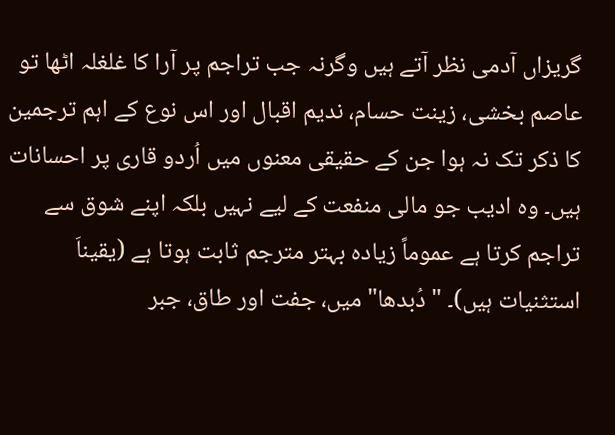گریزاں آدمی نظر آتے ہیں وگرنہ جب تراجم پر آرا کا غلغلہ اٹھا تو عاصم بخشی، زینت حسام، ندیم اقبال اور اس نوع کے اہم ترجمین کا ذکر تک نہ ہوا جن کے حقیقی معنوں میں اُردو قاری پر احسانات ہیں۔ وہ ادیب جو مالی منفعت کے لیے نہیں بلکہ اپنے شوق سے تراجم کرتا ہے عموماً زیادہ بہتر مترجم ثابت ہوتا ہے (یقیناَ استثنیات ہیں)۔ "دُبدھا" میں، جفت اور طاق، جبر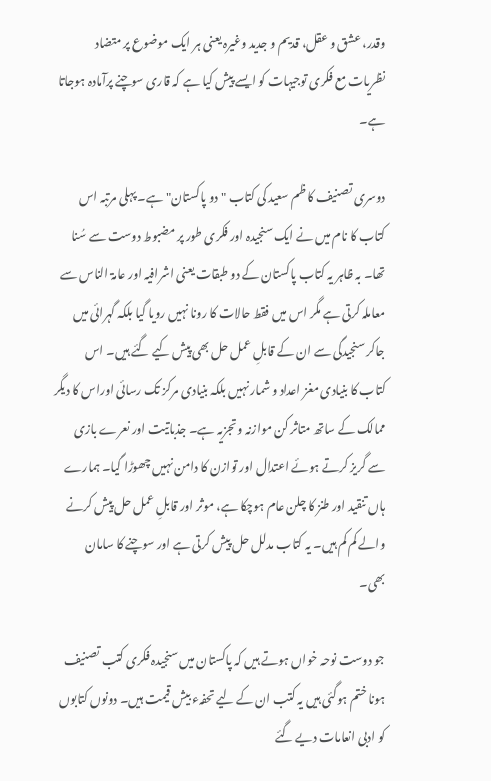وقدر، عشق و عقل، قدیم و جدید وغیرہ یعنی ہر ایک موضوع پر متضاد نظریات مع فکری توجیہات کو ایسے پیش کیا ہے کہ قاری سوچنے پرآمادہ ہوجاتا ہے۔

دوسری تصنیف کا ظم سعید کی کتاب "دو پاکستان" ہے۔ پہلی مرتبہ اس کتاب کا نام میں نے ایک سنجیدہ اور فکری طور پر مضبوط دوست سے سُنا تھا۔ بہ ظاہر یہ کتاب پاکستان کے دو طبقات یعنی اشرافیہ اور عامۃ الناس سے معاملہ کرتی ہے مگر اس میں فقط حالات کا رونا نہیں رویا گیا بلکہ گہرائی میں جاکر سنجیدگی سے ان کے قابلِ عمل حل بھی پیش کیے گئے ہیں۔ اس کتاب کا بنیادی مغز اعداد و شمار نہیں بلکہ بنیادی مرکز تک رسائی اوراس کا دیگر ممالک کے ساتھ متاثر کن موازنہ و تجزیہ ہے۔ جذباتیت اور نعرے بازی سے گریز کرتے ہوئے اعتدال اور توازن کا دامن نہیں چھوڑا گیا۔ ہمارے ہاں تنقید اور طنز کا چلن عام ہوچکا ہے، موثر اور قابلِ عمل حل پیش کرنے والے کم کم ہیں۔ یہ کتاب مدلل حل پیش کرتی ہے اور سوچنے کا سامان بھی۔

جو دوست نوحہ خواں ہوتے ہیں کہ پاکستان میں سنجیدہ فکری کتب تصنیف ہونا ختم ہوگئی ہیں یہ کتب ان کے لیے تحفہء بیش قیمت ہیں۔ دونوں کتابوں کو ادبی انعامات دیے گئے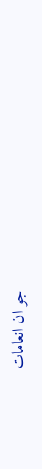جو ان انعامات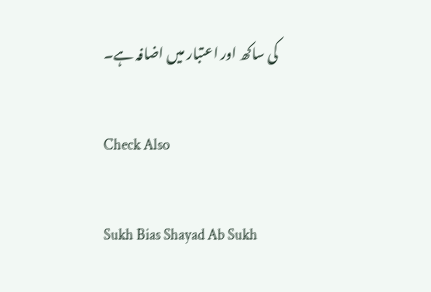کی ساکھ اور اعتبار میں اضافہ ہے۔

Check Also

Sukh Bias Shayad Ab Sukh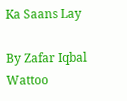Ka Saans Lay

By Zafar Iqbal Wattoo